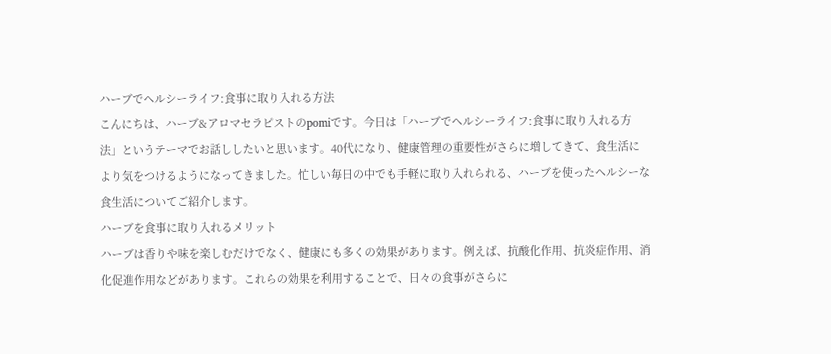ハーブでヘルシーライフ:食事に取り入れる方法
こんにちは、ハーブ&アロマセラピストのpomiです。今日は「ハーブでヘルシーライフ:食事に取り入れる方法」というテーマでお話ししたいと思います。40代になり、健康管理の重要性がさらに増してきて、食生活により気をつけるようになってきました。忙しい毎日の中でも手軽に取り入れられる、ハーブを使ったヘルシーな食生活についてご紹介します。
ハーブを食事に取り入れるメリット
ハーブは香りや味を楽しむだけでなく、健康にも多くの効果があります。例えば、抗酸化作用、抗炎症作用、消化促進作用などがあります。これらの効果を利用することで、日々の食事がさらに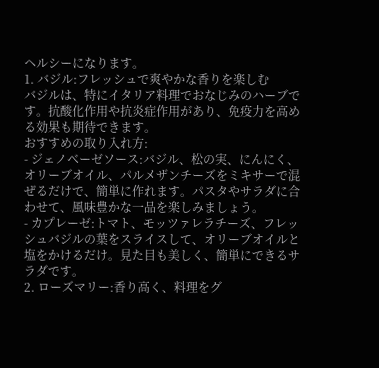ヘルシーになります。
1. バジル:フレッシュで爽やかな香りを楽しむ
バジルは、特にイタリア料理でおなじみのハーブです。抗酸化作用や抗炎症作用があり、免疫力を高める効果も期待できます。
おすすめの取り入れ方:
- ジェノベーゼソース:バジル、松の実、にんにく、オリーブオイル、パルメザンチーズをミキサーで混ぜるだけで、簡単に作れます。パスタやサラダに合わせて、風味豊かな一品を楽しみましょう。
- カプレーゼ:トマト、モッツァレラチーズ、フレッシュバジルの葉をスライスして、オリーブオイルと塩をかけるだけ。見た目も美しく、簡単にできるサラダです。
2. ローズマリー:香り高く、料理をグ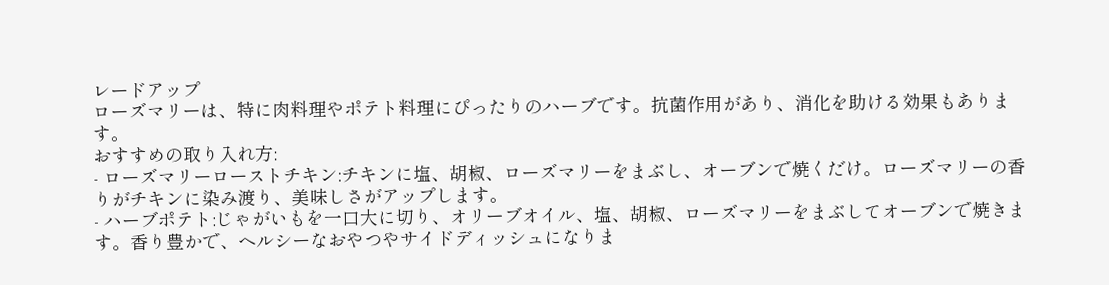レードアップ
ローズマリーは、特に肉料理やポテト料理にぴったりのハーブです。抗菌作用があり、消化を助ける効果もあります。
おすすめの取り入れ方:
- ローズマリーローストチキン:チキンに塩、胡椒、ローズマリーをまぶし、オーブンで焼くだけ。ローズマリーの香りがチキンに染み渡り、美味しさがアップします。
- ハーブポテト:じゃがいもを一口大に切り、オリーブオイル、塩、胡椒、ローズマリーをまぶしてオーブンで焼きます。香り豊かで、ヘルシーなおやつやサイドディッシュになりま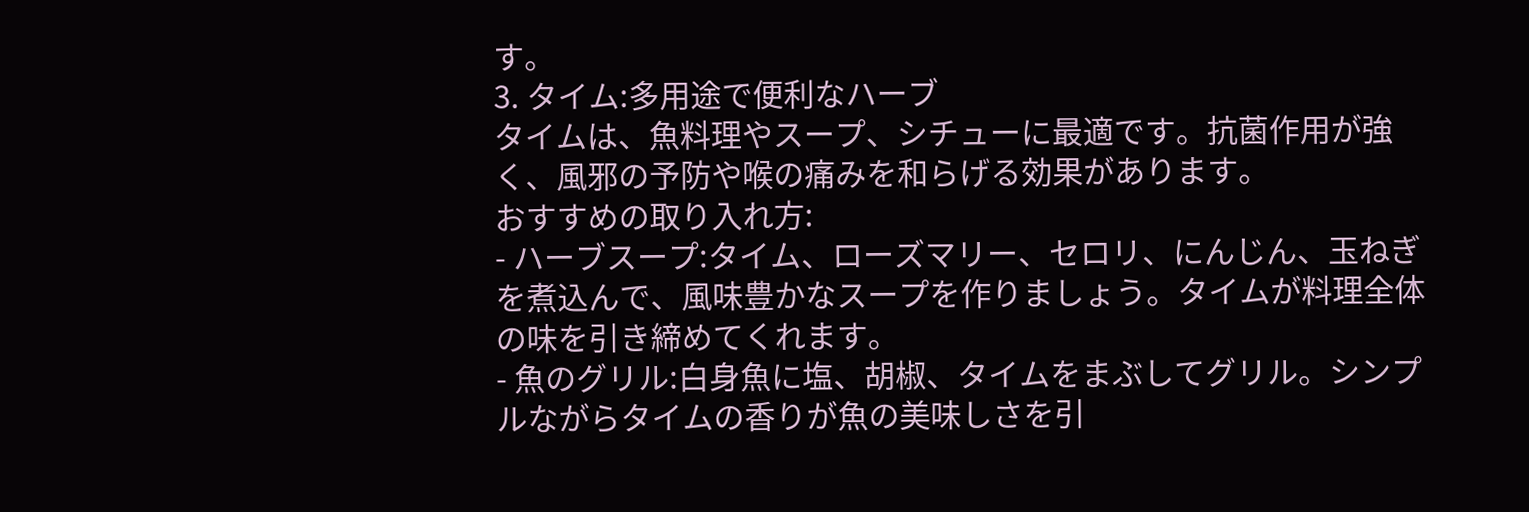す。
3. タイム:多用途で便利なハーブ
タイムは、魚料理やスープ、シチューに最適です。抗菌作用が強く、風邪の予防や喉の痛みを和らげる効果があります。
おすすめの取り入れ方:
- ハーブスープ:タイム、ローズマリー、セロリ、にんじん、玉ねぎを煮込んで、風味豊かなスープを作りましょう。タイムが料理全体の味を引き締めてくれます。
- 魚のグリル:白身魚に塩、胡椒、タイムをまぶしてグリル。シンプルながらタイムの香りが魚の美味しさを引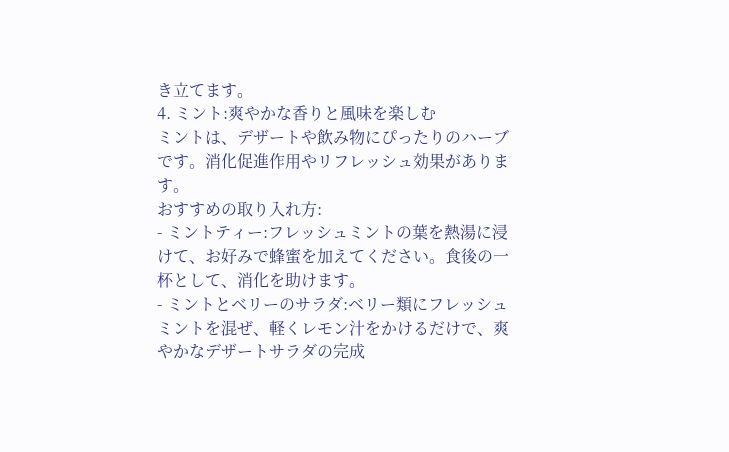き立てます。
4. ミント:爽やかな香りと風味を楽しむ
ミントは、デザートや飲み物にぴったりのハーブです。消化促進作用やリフレッシュ効果があります。
おすすめの取り入れ方:
- ミントティー:フレッシュミントの葉を熱湯に浸けて、お好みで蜂蜜を加えてください。食後の一杯として、消化を助けます。
- ミントとベリーのサラダ:ベリー類にフレッシュミントを混ぜ、軽くレモン汁をかけるだけで、爽やかなデザートサラダの完成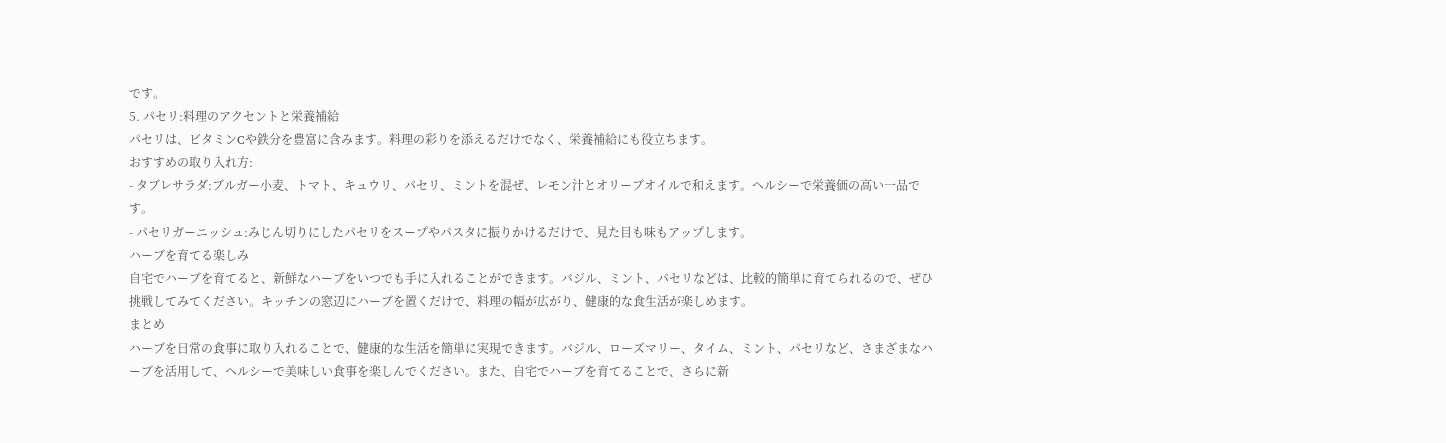です。
5. パセリ:料理のアクセントと栄養補給
パセリは、ビタミンCや鉄分を豊富に含みます。料理の彩りを添えるだけでなく、栄養補給にも役立ちます。
おすすめの取り入れ方:
- タブレサラダ:ブルガー小麦、トマト、キュウリ、パセリ、ミントを混ぜ、レモン汁とオリーブオイルで和えます。ヘルシーで栄養価の高い一品です。
- パセリガーニッシュ:みじん切りにしたパセリをスープやパスタに振りかけるだけで、見た目も味もアップします。
ハーブを育てる楽しみ
自宅でハーブを育てると、新鮮なハーブをいつでも手に入れることができます。バジル、ミント、パセリなどは、比較的簡単に育てられるので、ぜひ挑戦してみてください。キッチンの窓辺にハーブを置くだけで、料理の幅が広がり、健康的な食生活が楽しめます。
まとめ
ハーブを日常の食事に取り入れることで、健康的な生活を簡単に実現できます。バジル、ローズマリー、タイム、ミント、パセリなど、さまざまなハーブを活用して、ヘルシーで美味しい食事を楽しんでください。また、自宅でハーブを育てることで、さらに新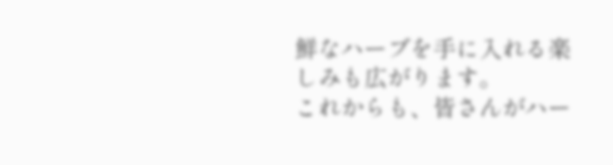鮮なハーブを手に入れる楽しみも広がります。
これからも、皆さんがハー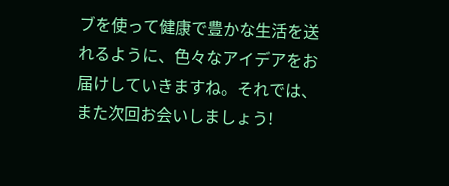ブを使って健康で豊かな生活を送れるように、色々なアイデアをお届けしていきますね。それでは、また次回お会いしましょう!